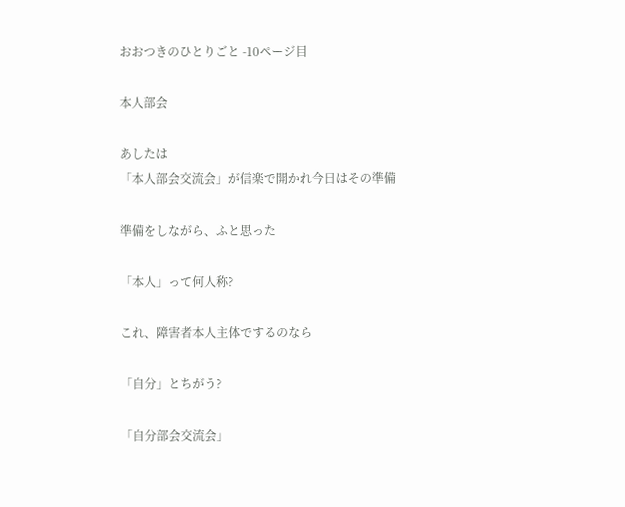おおつきのひとりごと -10ページ目

本人部会

あしたは
「本人部会交流会」が信楽で開かれ今日はその準備

準備をしながら、ふと思った

「本人」って何人称?

これ、障害者本人主体でするのなら

「自分」とちがう?

「自分部会交流会」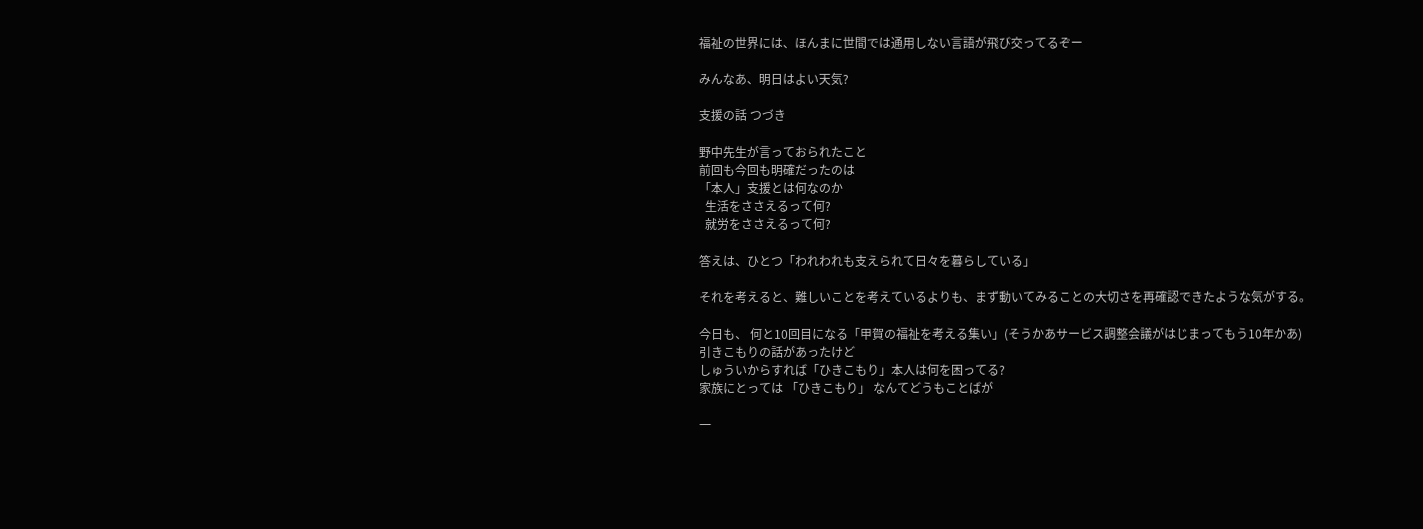福祉の世界には、ほんまに世間では通用しない言語が飛び交ってるぞー

みんなあ、明日はよい天気?

支援の話 つづき

野中先生が言っておられたこと
前回も今回も明確だったのは
「本人」支援とは何なのか
  生活をささえるって何?
  就労をささえるって何?

答えは、ひとつ「われわれも支えられて日々を暮らしている」

それを考えると、難しいことを考えているよりも、まず動いてみることの大切さを再確認できたような気がする。

今日も、 何と10回目になる「甲賀の福祉を考える集い」(そうかあサービス調整会議がはじまってもう10年かあ)
引きこもりの話があったけど
しゅういからすれば「ひきこもり」本人は何を困ってる?
家族にとっては 「ひきこもり」 なんてどうもことばが

一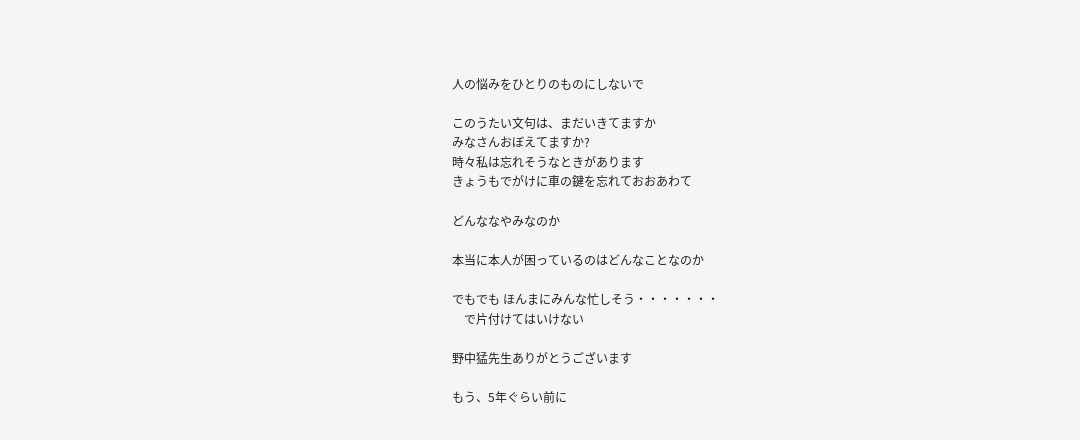人の悩みをひとりのものにしないで

このうたい文句は、まだいきてますか
みなさんおぼえてますか?
時々私は忘れそうなときがあります
きょうもでがけに車の鍵を忘れておおあわて

どんななやみなのか

本当に本人が困っているのはどんなことなのか

でもでも ほんまにみんな忙しそう・・・・・・・
    で片付けてはいけない

野中猛先生ありがとうございます

もう、5年ぐらい前に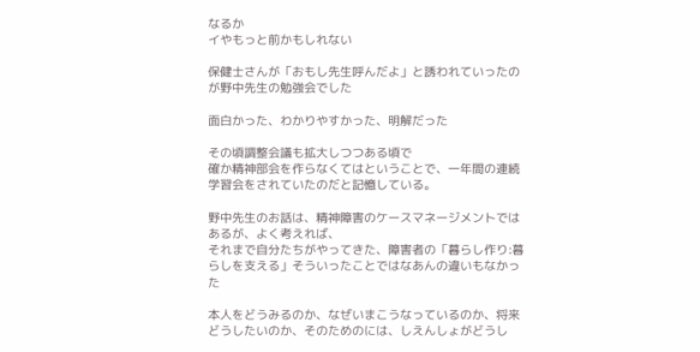なるか
イやもっと前かもしれない

保健士さんが「おもし先生呼んだよ」と誘われていったのが野中先生の勉強会でした

面白かった、わかりやすかった、明解だった

その頃調整会議も拡大しつつある頃で
確か精神部会を作らなくてはということで、一年間の連続学習会をされていたのだと記憶している。

野中先生のお話は、精神障害のケースマネージメントではあるが、よく考えれば、
それまで自分たちがやってきた、障害者の「暮らし作り:暮らしを支える」そういったことではなあんの違いもなかった

本人をどうみるのか、なぜいまこうなっているのか、将来どうしたいのか、そのためのには、しえんしょがどうし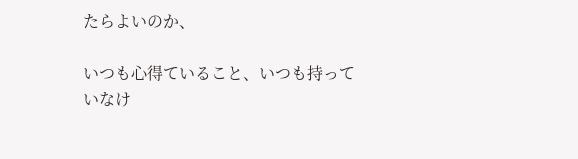たらよいのか、

いつも心得ていること、いつも持っていなけ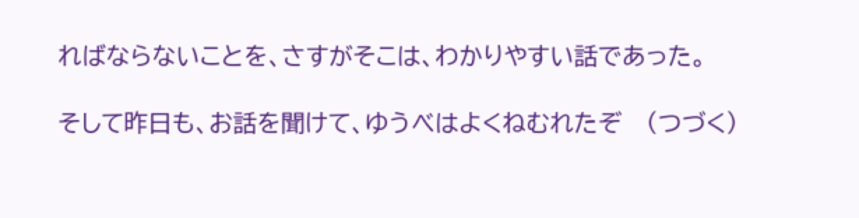ればならないことを、さすがそこは、わかりやすい話であった。

そして昨日も、お話を聞けて、ゆうべはよくねむれたぞ   (つづく)